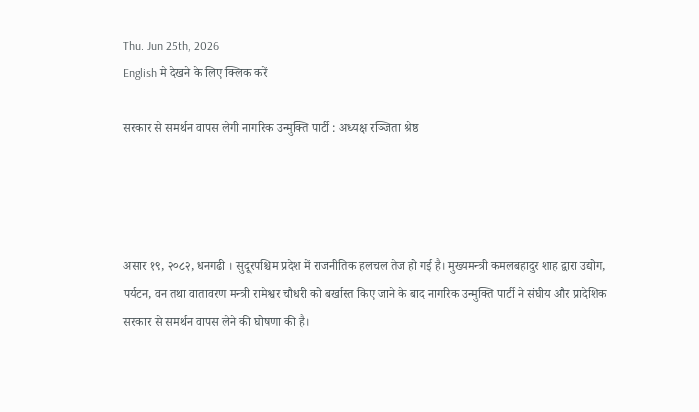Thu. Jun 25th, 2026
English मे देखने के लिए क्लिक करें

सरकार से समर्थन वापस लेगी नागरिक उन्मुक्ति पार्टी : अध्यक्ष रञ्जिता श्रेष्ठ




असार १९, २०८२, धनगढी । सुदूरपश्चिम प्रदेश में राजनीतिक हलचल तेज हो गई है। मुख्यमन्त्री कमलबहादुर शाह द्वारा उद्योग, पर्यटन, वन तथा वातावरण मन्त्री रामेश्वर चौधरी को बर्खास्त किए जाने के बाद नागरिक उन्मुक्ति पार्टी ने संघीय और प्रादेशिक सरकार से समर्थन वापस लेने की घोषणा की है।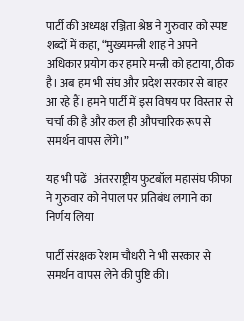पार्टी की अध्यक्ष रञ्जिता श्रेष्ठ ने गुरुवार को स्पष्ट शब्दों में कहा, “मुख्यमन्त्री शाह ने अपने अधिकार प्रयोग कर हमारे मन्त्री को हटाया, ठीक है। अब हम भी संघ और प्रदेश सरकार से बाहर आ रहे हैं। हमने पार्टी में इस विषय पर विस्तार से चर्चा की है और कल ही औपचारिक रूप से समर्थन वापस लेंगे।”

यह भी पढें   अंतरराष्ट्रीय फुटबॉल महासंघ फीफा ने गुरुवार को नेपाल पर प्रतिबंध लगाने का निर्णय लिया

पार्टी संरक्षक रेशम चौधरी ने भी सरकार से समर्थन वापस लेने की पुष्टि की।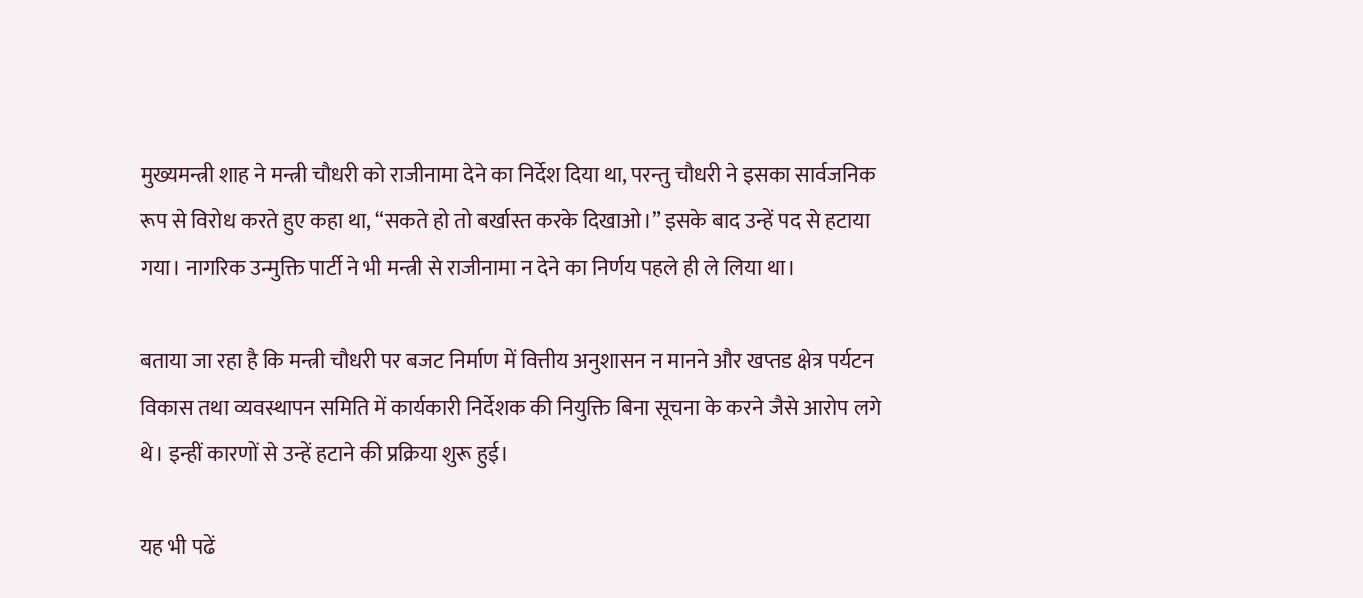मुख्यमन्त्री शाह ने मन्त्री चौधरी को राजीनामा देने का निर्देश दिया था, परन्तु चौधरी ने इसका सार्वजनिक रूप से विरोध करते हुए कहा था, “सकते हो तो बर्खास्त करके दिखाओ।” इसके बाद उन्हें पद से हटाया गया। नागरिक उन्मुक्ति पार्टी ने भी मन्त्री से राजीनामा न देने का निर्णय पहले ही ले लिया था।

बताया जा रहा है कि मन्त्री चौधरी पर बजट निर्माण में वित्तीय अनुशासन न मानने और खप्तड क्षेत्र पर्यटन विकास तथा व्यवस्थापन समिति में कार्यकारी निर्देशक की नियुक्ति बिना सूचना के करने जैसे आरोप लगे थे। इन्हीं कारणों से उन्हें हटाने की प्रक्रिया शुरू हुई।

यह भी पढें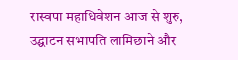रास्वपा महाधिवेशन आज से शुरु, उद्घाटन सभापति लामिछाने और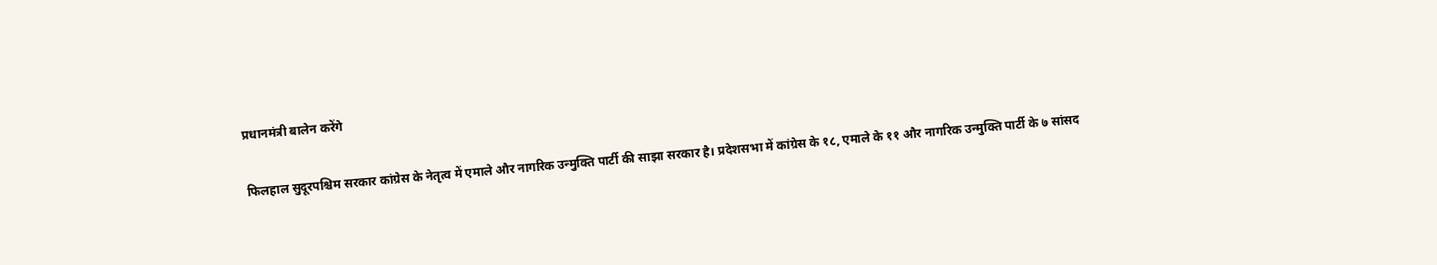प्रधानमंत्री बालेन करेंगे

फिलहाल सुदूरपश्चिम सरकार कांग्रेस के नेतृत्व में एमाले और नागरिक उन्मुक्ति पार्टी की साझा सरकार है। प्रदेशसभा में कांग्रेस के १८, एमाले के ११ और नागरिक उन्मुक्ति पार्टी के ७ सांसद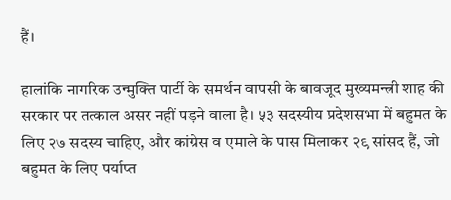हैं।

हालांकि नागरिक उन्मुक्ति पार्टी के समर्थन वापसी के बावजूद मुख्यमन्त्री शाह की सरकार पर तत्काल असर नहीं पड़ने वाला है। ५३ सदस्यीय प्रदेशसभा में बहुमत के लिए २७ सदस्य चाहिए, और कांग्रेस व एमाले के पास मिलाकर २९ सांसद हैं, जो बहुमत के लिए पर्याप्त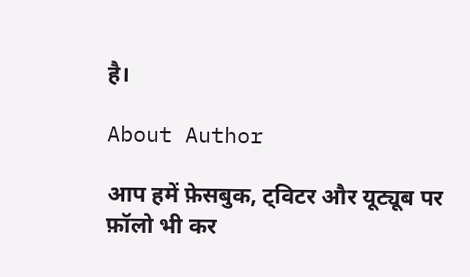है।

About Author

आप हमें फ़ेसबुक, ट्विटर और यूट्यूब पर फ़ॉलो भी कर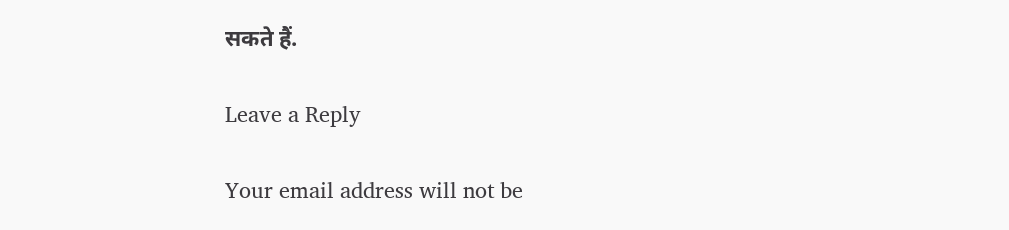सकते हैं.

Leave a Reply

Your email address will not be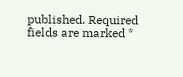published. Required fields are marked *